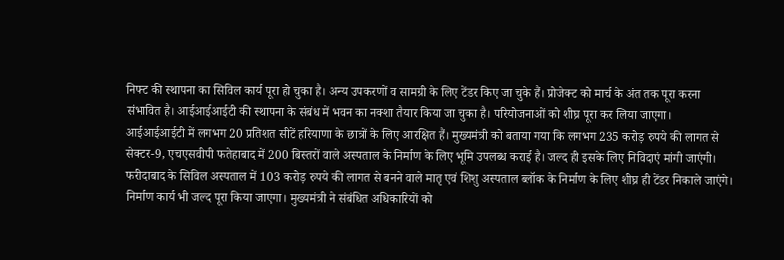निफ्ट की स्थापना का सिविल कार्य पूरा हो चुका है। अन्य उपकरणों व सामग्री के लिए टेंडर किए जा चुके हैं। प्रोजेक्ट को मार्च के अंत तक पूरा करना संभावित है। आईआईआईटी की स्थापना के संबंध में भवन का नक्शा तैयार किया जा चुका है। परियोजनाओं को शीघ्र पूरा कर लिया जाएगा।
आईआईआईटी में लगभग 20 प्रतिशत सीटें हरियाणा के छात्रों के लिए आरक्षित हैं। मुख्यमंत्री को बताया गया कि लगभग 235 करोड़ रुपये की लागत से सेक्टर-9, एचएसवीपी फतेहाबाद में 200 बिस्तरों वाले अस्पताल के निर्माण के लिए भूमि उपलब्ध कराई है। जल्द ही इसके लिए निविदाएं मांगी जाएंगी।
फरीदाबाद के सिविल अस्पताल में 103 करोड़ रुपये की लागत से बनने वाले मातृ एवं शिशु अस्पताल ब्लॉक के निर्माण के लिए शीघ्र ही टेंडर निकाले जाएंगे। निर्माण कार्य भी जल्द पूरा किया जाएगा। मुख्यमंत्री ने संबंधित अधिकारियों को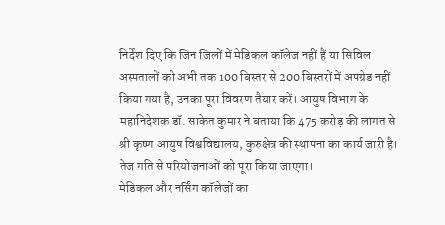निर्देश दिए कि जिन जिलों में मेडिकल कॉलेज नहीं हैं या सिविल अस्पतालों को अभी तक 100 बिस्तर से 200 बिस्तरों में अपग्रेड नहीं किया गया है, उनका पूरा विवरण तैयार करें। आयुष विभाग के महानिदेशक डॉ. साकेत कुमार ने बताया कि 475 करोड़ की लागत से श्री कृष्ण आयुष विश्वविद्यालय, कुरुक्षेत्र की स्थापना का कार्य जारी है। तेज गति से परियोजनाओं को पूरा किया जाएगा।
मेडिकल और नर्सिंग कॉलेजों का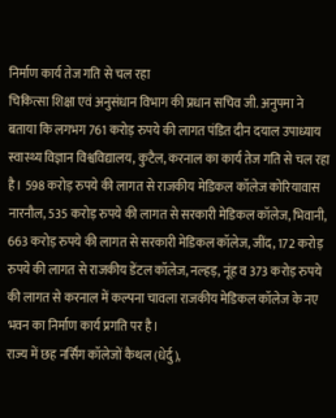निर्माण कार्य तेज गति से चल रहा
चिकित्सा शिक्षा एवं अनुसंधान विभाग की प्रधान सचिव जी. अनुपमा ने बताया कि लगभग 761 करोड़ रुपये की लागत पंडित दीन दयाल उपाध्याय स्वास्थ्य विज्ञान विश्वविद्यालय, कुटैल, करनाल का कार्य तेज गति से चल रहा है। 598 करोड़ रुपये की लागत से राजकीय मेडिकल कॉलेज कोरियावास नारनौल, 535 करोड़ रुपये की लागत से सरकारी मेडिकल कॉलेज, भिवानी, 663 करोड़ रुपये की लागत से सरकारी मेडिकल कॉलेज, जींद, 172 करोड़ रुपये की लागत से राजकीय डेंटल कॉलेज, नल्हड़, नूंह व 373 करोड़ रुपये की लागत से करनाल में कल्पना चावला राजकीय मेडिकल कॉलेज के नए भवन का निर्माण कार्य प्रगति पर है।
राज्य में छह नर्सिंग कॉलेजों कैथल (धेर्दु),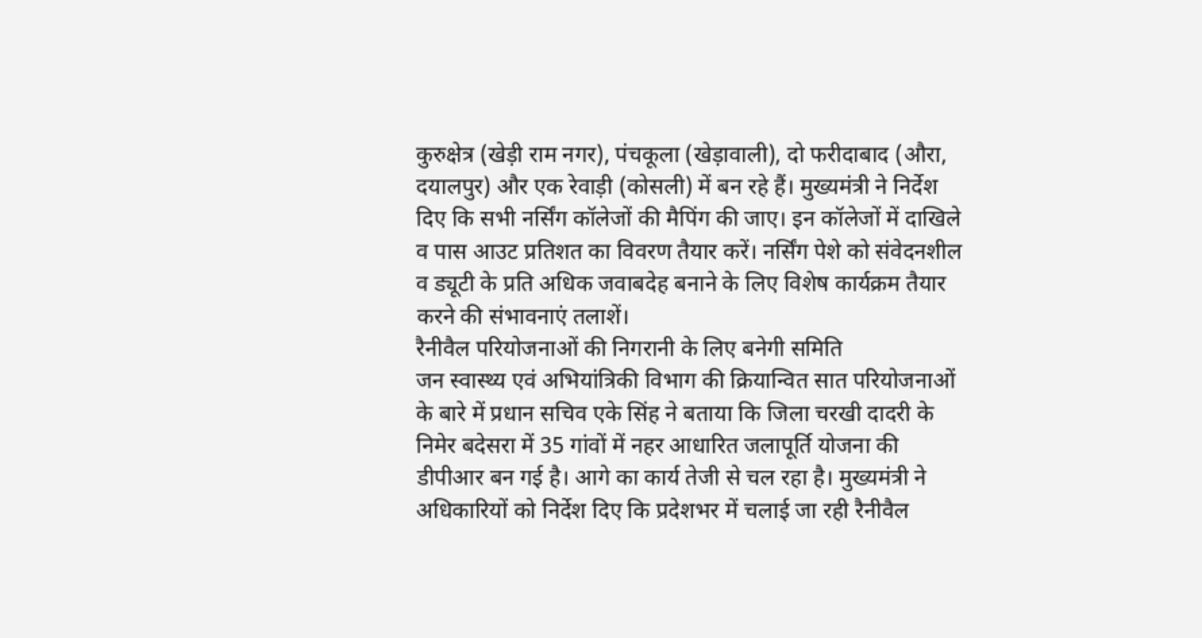कुरुक्षेत्र (खेड़ी राम नगर), पंचकूला (खेड़ावाली), दो फरीदाबाद (औरा, दयालपुर) और एक रेवाड़ी (कोसली) में बन रहे हैं। मुख्यमंत्री ने निर्देश दिए कि सभी नर्सिंग कॉलेजों की मैपिंग की जाए। इन कॉलेजों में दाखिले व पास आउट प्रतिशत का विवरण तैयार करें। नर्सिंग पेशे को संवेदनशील व ड्यूटी के प्रति अधिक जवाबदेह बनाने के लिए विशेष कार्यक्रम तैयार करने की संभावनाएं तलाशें।
रैनीवैल परियोजनाओं की निगरानी के लिए बनेगी समिति
जन स्वास्थ्य एवं अभियांत्रिकी विभाग की क्रियान्वित सात परियोजनाओं के बारे में प्रधान सचिव एके सिंह ने बताया कि जिला चरखी दादरी के निमेर बदेसरा में 35 गांवों में नहर आधारित जलापूर्ति योजना की डीपीआर बन गई है। आगे का कार्य तेजी से चल रहा है। मुख्यमंत्री ने अधिकारियों को निर्देश दिए कि प्रदेशभर में चलाई जा रही रैनीवैल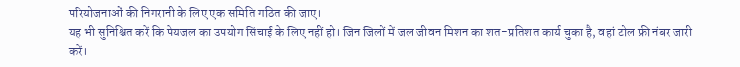परियोजनाओं की निगरानी के लिए एक समिति गठित की जाए।
यह भी सुनिश्चित करें कि पेयजल का उपयोग सिंचाई के लिए नहीं हो। जिन जिलों में जल जीवन मिशन का शत-प्रतिशत कार्य चुका है, वहां टोल फ्री नंबर जारी करें।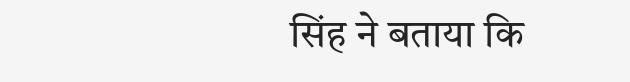सिंह ने बताया कि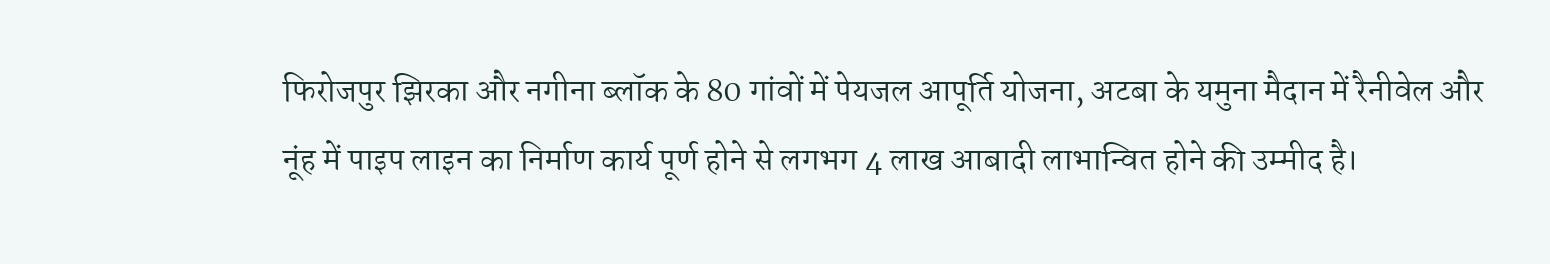फिरोजपुर झिरका और नगीना ब्लॉक के 80 गांवों में पेयजल आपूर्ति योजना, अटबा के यमुना मैदान में रैनीवेल और नूंह में पाइप लाइन का निर्माण कार्य पूर्ण होने से लगभग 4 लाख आबादी लाभान्वित होने की उम्मीद है।